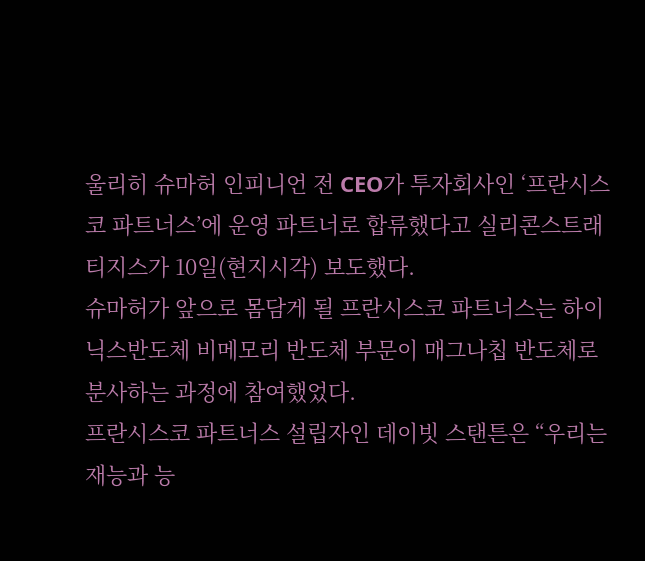울리히 슈마허 인피니언 전 CEO가 투자회사인 ‘프란시스코 파트너스’에 운영 파트너로 합류했다고 실리콘스트래티지스가 10일(현지시각) 보도했다.
슈마허가 앞으로 몸담게 될 프란시스코 파트너스는 하이닉스반도체 비메모리 반도체 부문이 매그나칩 반도체로 분사하는 과정에 참여했었다.
프란시스코 파트너스 설립자인 데이빗 스탠튼은 “우리는 재능과 능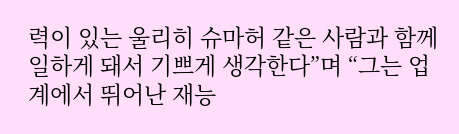력이 있는 울리히 슈마허 같은 사람과 함께 일하게 돼서 기쁘게 생각한다”며 “그는 업계에서 뛰어난 재능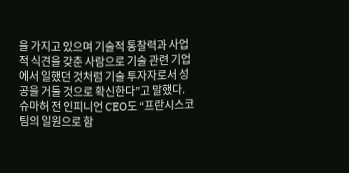을 가지고 있으며 기술적 통찰력과 사업적 식견을 갖춘 사람으로 기술 관련 기업에서 일했던 것처럼 기술 투자자로서 성공을 거둘 것으로 확신한다”고 말했다.
슈마허 전 인피니언 CEO도 “프란시스코 팀의 일원으로 함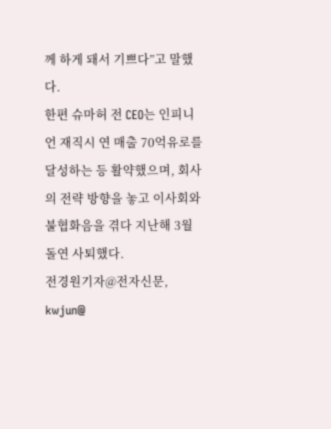께 하게 돼서 기쁘다”고 말했다.
한편 슈마허 전 CEO는 인피니언 재직시 연 매출 70억유로를 달성하는 등 활약했으며, 회사의 전략 방향을 놓고 이사회와 불협화음을 겪다 지난해 3월 돌연 사퇴했다.
전경원기자@전자신문, kwjun@